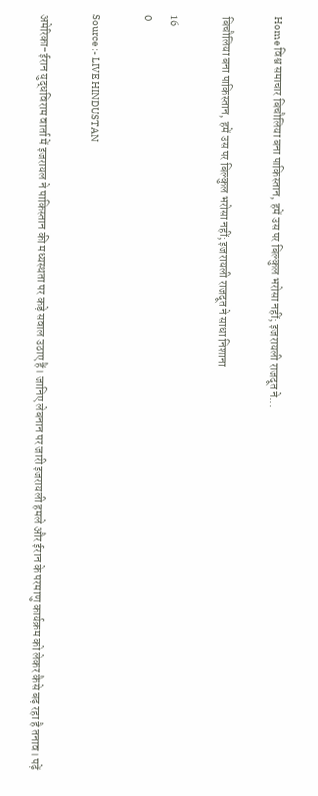Home विश्व समाचार बिचौलिया बना पाकिस्तान, हमें उस पर बिल्कुल भरोसा नहीं; इजरायली राजदूत ने...

बिचौलिया बना पाकिस्तान, हमें उस पर बिल्कुल भरोसा नहीं; इजरायली राजदूत ने साधा निशाना

16
0

Source :- LIVE HINDUSTAN

अमेरिका-ईरान युद्धविराम वार्ता में इजरायल ने पाकिस्तान की मध्यस्थता पर कड़े सवाल उठाए हैं। जानिए लेबनान पर जारी इजरायली हमले और ईरान के परमाणु कार्यक्रम को लेकर कैसे बढ़ रहा है तनाव। पढ़ें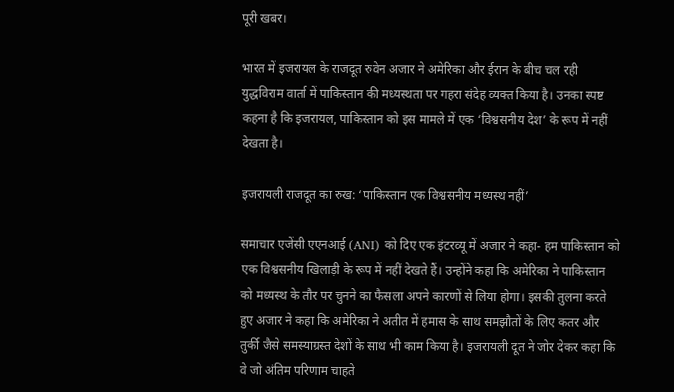पूरी खबर।

भारत में इजरायल के राजदूत रुवेन अजार ने अमेरिका और ईरान के बीच चल रही युद्धविराम वार्ता में पाकिस्तान की मध्यस्थता पर गहरा संदेह व्यक्त किया है। उनका स्पष्ट कहना है कि इजरायल, पाकिस्तान को इस मामले में एक ‘विश्वसनीय देश’ के रूप में नहीं देखता है।

इजरायली राजदूत का रुख: ‘पाकिस्तान एक विश्वसनीय मध्यस्थ नहीं’

समाचार एजेंसी एएनआई (ANI) को दिए एक इंटरव्यू में अजार ने कहा- हम पाकिस्तान को एक विश्वसनीय खिलाड़ी के रूप में नहीं देखते हैं। उन्होंने कहा कि अमेरिका ने पाकिस्तान को मध्यस्थ के तौर पर चुनने का फैसला अपने कारणों से लिया होगा। इसकी तुलना करते हुए अजार ने कहा कि अमेरिका ने अतीत में हमास के साथ समझौतों के लिए कतर और तुर्की जैसे समस्याग्रस्त देशों के साथ भी काम किया है। इजरायली दूत ने जोर देकर कहा कि वे जो अंतिम परिणाम चाहते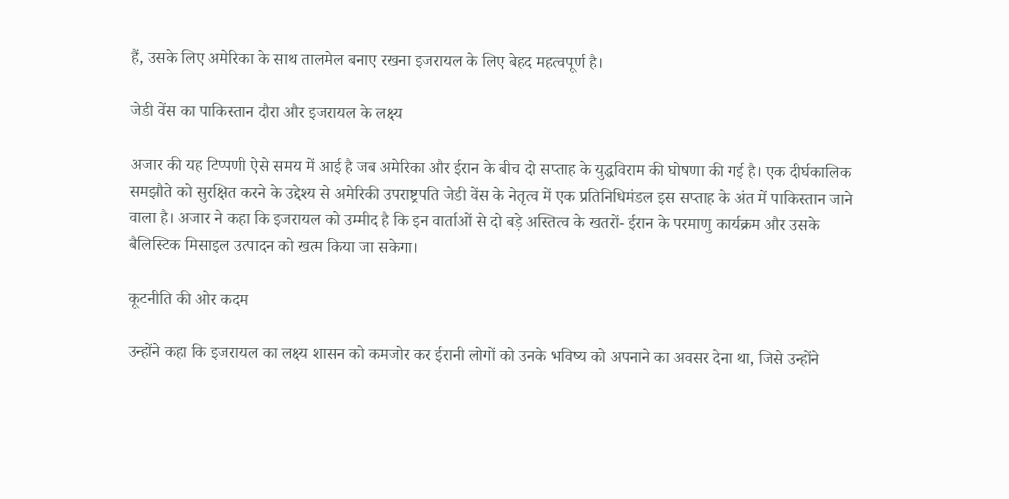हैं, उसके लिए अमेरिका के साथ तालमेल बनाए रखना इजरायल के लिए बेहद महत्वपूर्ण है।

जेडी वेंस का पाकिस्तान दौरा और इजरायल के लक्ष्य

अजार की यह टिप्पणी ऐसे समय में आई है जब अमेरिका और ईरान के बीच दो सप्ताह के युद्धविराम की घोषणा की गई है। एक दीर्घकालिक समझौते को सुरक्षित करने के उद्देश्य से अमेरिकी उपराष्ट्रपति जेडी वेंस के नेतृत्व में एक प्रतिनिधिमंडल इस सप्ताह के अंत में पाकिस्तान जाने वाला है। अजार ने कहा कि इजरायल को उम्मीद है कि इन वार्ताओं से दो बड़े अस्तित्व के खतरों- ईरान के परमाणु कार्यक्रम और उसके बैलिस्टिक मिसाइल उत्पादन को खत्म किया जा सकेगा।

कूटनीति की ओर कदम

उन्होंने कहा कि इजरायल का लक्ष्य शासन को कमजोर कर ईरानी लोगों को उनके भविष्य को अपनाने का अवसर देना था, जिसे उन्होंने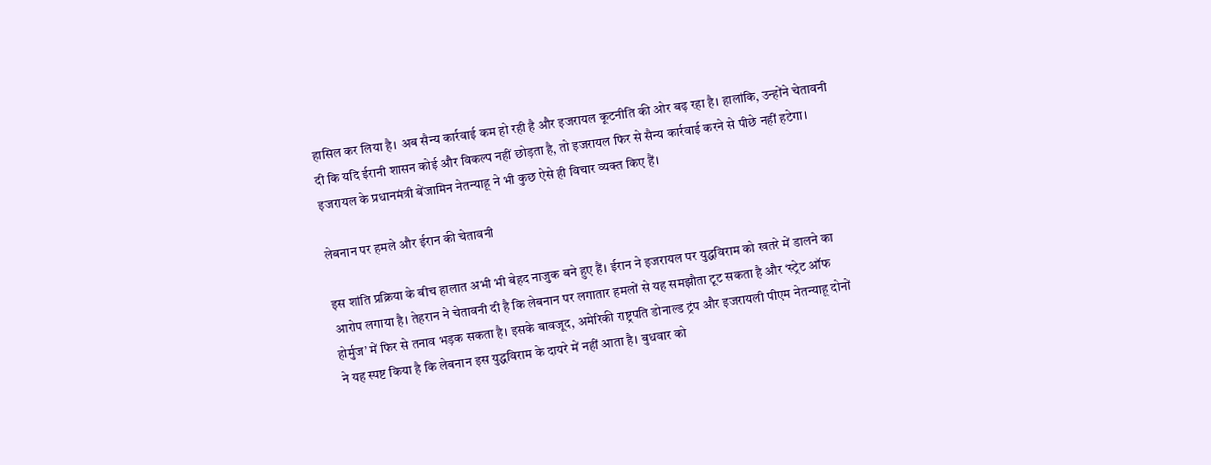हासिल कर लिया है। अब सैन्य कार्रवाई कम हो रही है और इजरायल कूटनीति की ओर बढ़ रहा है। हालांकि, उन्होंने चेतावनी दी कि यदि ईरानी शासन कोई और विकल्प नहीं छोड़ता है, तो इजरायल फिर से सैन्य कार्रवाई करने से पीछे नहीं हटेगा। इजरायल के प्रधानमंत्री बेंजामिन नेतन्याहू ने भी कुछ ऐसे ही विचार व्यक्त किए हैं।

लेबनान पर हमले और ईरान की चेतावनी

इस शांति प्रक्रिया के बीच हालात अभी भी बेहद नाजुक बने हुए हैं। ईरान ने इजरायल पर युद्धविराम को खतरे में डालने का आरोप लगाया है। तेहरान ने चेतावनी दी है कि लेबनान पर लगातार हमलों से यह समझौता टूट सकता है और ‘स्ट्रेट ऑफ होर्मुज’ में फिर से तनाव भड़क सकता है। इसके बावजूद, अमेरिकी राष्ट्रपति डोनाल्ड ट्रंप और इजरायली पीएम नेतन्याहू दोनों ने यह स्पष्ट किया है कि लेबनान इस युद्धविराम के दायरे में नहीं आता है। बुधवार को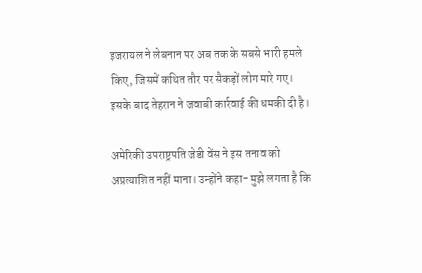इजरायल ने लेबनान पर अब तक के सबसे भारी हमले किए, जिसमें कथित तौर पर सैकड़ों लोग मारे गए। इसके बाद तेहरान ने जवाबी कार्रवाई की धमकी दी है।

अमेरिकी उपराष्ट्रपति जेडी वेंस ने इस तनाव को अप्रत्याशित नहीं माना। उन्होंने कहा- मुझे लगता है कि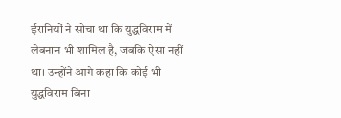ईरानियों ने सोचा था कि युद्धविराम में लेबनान भी शामिल है, जबकि ऐसा नहीं था। उन्होंने आगे कहा कि कोई भी युद्धविराम बिना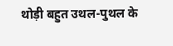थोड़ी बहुत उथल-पुथल के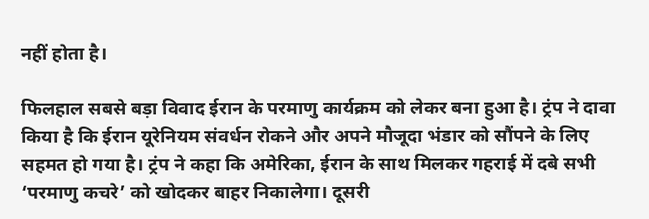नहीं होता है।

फिलहाल सबसे बड़ा विवाद ईरान के परमाणु कार्यक्रम को लेकर बना हुआ है। ट्रंप ने दावा किया है कि ईरान यूरेनियम संवर्धन रोकने और अपने मौजूदा भंडार को सौंपने के लिए सहमत हो गया है। ट्रंप ने कहा कि अमेरिका, ईरान के साथ मिलकर गहराई में दबे सभी ‘परमाणु कचरे’ को खोदकर बाहर निकालेगा। दूसरी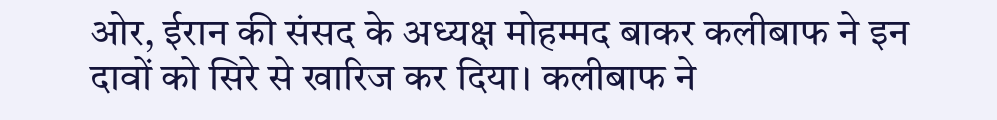ओर, ईरान की संसद के अध्यक्ष मोहम्मद बाकर कलीबाफ ने इन दावों को सिरे से खारिज कर दिया। कलीबाफ ने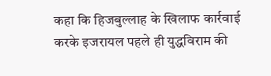कहा कि हिजबुल्लाह के खिलाफ कार्रवाई करके इजरायल पहले ही युद्धविराम की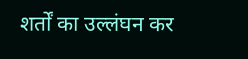शर्तों का उल्लंघन कर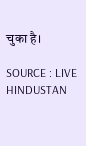चुका है।

SOURCE : LIVE HINDUSTAN